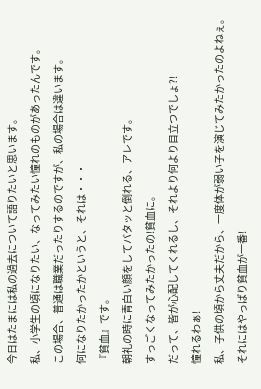今日はたまには私の過去について語りたいと思います。
私、小学生の頃になりたい、なってみたい憧れのものがあったんです。
この場合、普通は職業だったりするのですが、私の場合は違います。
何になりたかったかというと、それは・・・
『貧血』です。
朝礼の時に青白い顔をしてバタッと倒れる、アレです。
すっごくなってみたかったの!貧血に。
だって、皆が心配してくれるし、それより何より目立つでしょ?!
憧れるわぁ!
私、子供の頃から丈夫だから、一度体が弱い子を演じてみたかったのよねぇ。
それにはやっぱり貧血が一番!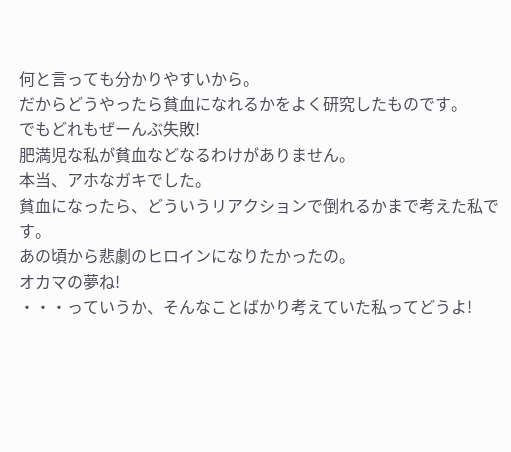何と言っても分かりやすいから。
だからどうやったら貧血になれるかをよく研究したものです。
でもどれもぜーんぶ失敗!
肥満児な私が貧血などなるわけがありません。
本当、アホなガキでした。
貧血になったら、どういうリアクションで倒れるかまで考えた私です。
あの頃から悲劇のヒロインになりたかったの。
オカマの夢ね!
・・・っていうか、そんなことばかり考えていた私ってどうよ!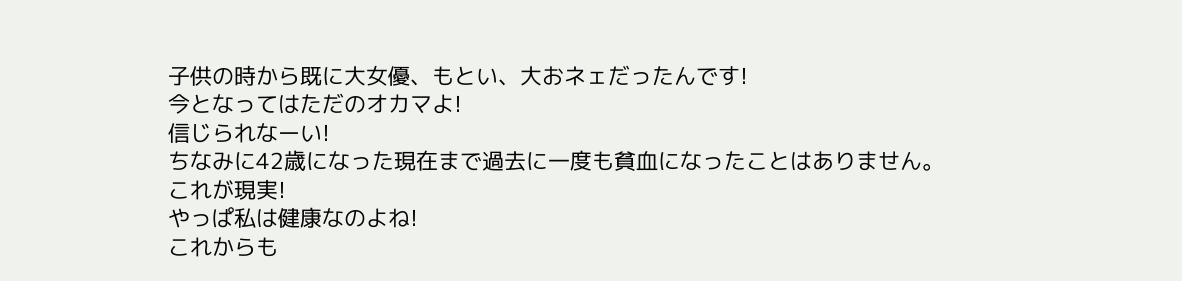子供の時から既に大女優、もとい、大おネェだったんです!
今となってはただのオカマよ!
信じられなーい!
ちなみに42歳になった現在まで過去に一度も貧血になったことはありません。
これが現実!
やっぱ私は健康なのよね!
これからも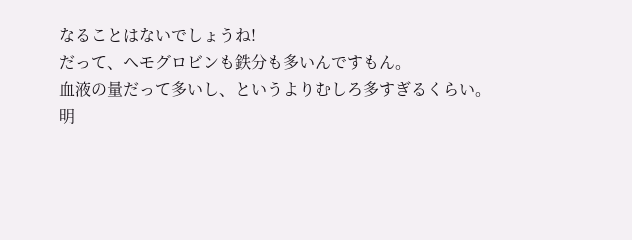なることはないでしょうね!
だって、ヘモグロビンも鉄分も多いんですもん。
血液の量だって多いし、というよりむしろ多すぎるくらい。
明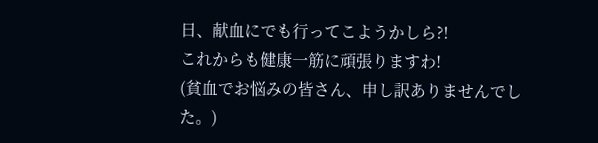日、献血にでも行ってこようかしら?!
これからも健康一筋に頑張りますわ!
(貧血でお悩みの皆さん、申し訳ありませんでした。)